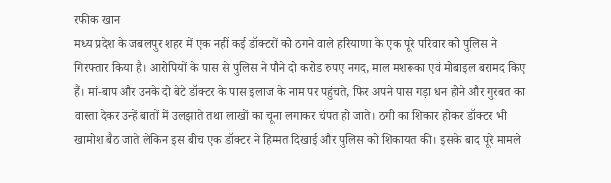रफीक खान
मध्य प्रदेश के जबलपुर शहर में एक नहीं कई डॉक्टरों को ठगने वाले हरियाणा के एक पूरे परिवार को पुलिस ने गिरफ्तार किया है। आरोपियों के पास से पुलिस ने पौने दो करोड रुपए नगद, माल मशरूका एवं मोबाइल बरामद किए हैं। मां-बाप और उनके दो बेटे डॉक्टर के पास इलाज के नाम पर पहुंचते, फिर अपने पास गड़ा धन होने और गुरबत का वास्ता देकर उन्हें बातों में उलझाते तथा लाखों का चूना लगाकर चंपत हो जाते। ठगी का शिकार होकर डॉक्टर भी खामोश बैठ जाते लेकिन इस बीच एक डॉक्टर ने हिम्मत दिखाई और पुलिस को शिकायत की। इसके बाद पूरे मामले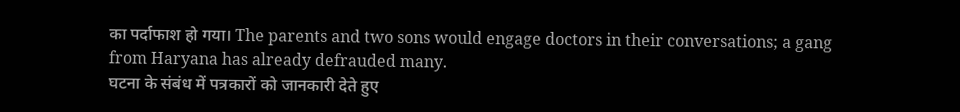का पर्दाफाश हो गया। The parents and two sons would engage doctors in their conversations; a gang from Haryana has already defrauded many.
घटना के संबंध में पत्रकारों को जानकारी देते हुए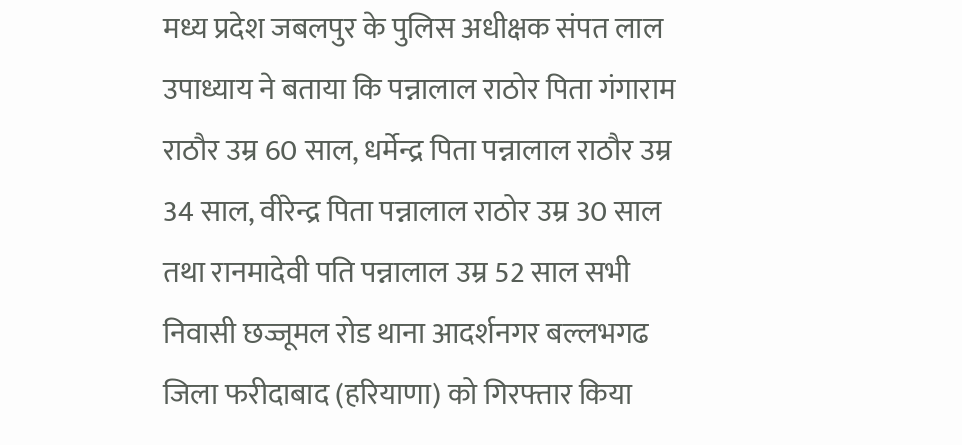मध्य प्रदेश जबलपुर के पुलिस अधीक्षक संपत लाल उपाध्याय ने बताया कि पन्नालाल राठोर पिता गंगाराम राठौर उम्र 60 साल, धर्मेन्द्र पिता पन्नालाल राठौर उम्र 34 साल, वीरेन्द्र पिता पन्नालाल राठोर उम्र 30 साल तथा रानमादेवी पति पन्नालाल उम्र 52 साल सभी निवासी छज्जूमल रोड थाना आदर्शनगर बल्लभगढ जिला फरीदाबाद (हरियाणा) को गिरफ्तार किया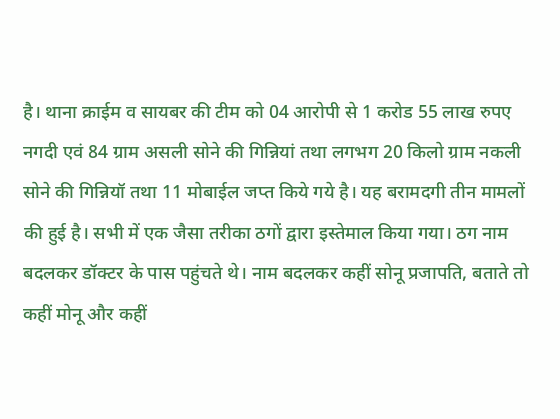है। थाना क्राईम व सायबर की टीम को 04 आरोपी से 1 करोड 55 लाख रुपए नगदी एवं 84 ग्राम असली सोने की गिन्नियां तथा लगभग 20 किलो ग्राम नकली सोने की गिन्नियॉ तथा 11 मोबाईल जप्त किये गये है। यह बरामदगी तीन मामलों की हुई है। सभी में एक जैसा तरीका ठगों द्वारा इस्तेमाल किया गया। ठग नाम बदलकर डॉक्टर के पास पहुंचते थे। नाम बदलकर कहीं सोनू प्रजापति, बताते तो कहीं मोनू और कहीं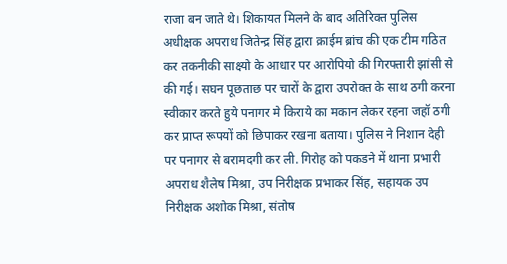राजा बन जाते थे। शिकायत मिलने के बाद अतिरिक्त पुलिस अधीक्षक अपराध जितेन्द्र सिंह द्वारा क्राईम ब्रांच की एक टीम गठित कर तकनीकी साक्ष्यो के आधार पर आरोपियो की गिरफ्तारी झांसी से की गई। सघन पूछताछ पर चारों के द्वारा उपरोक्त के साथ ठगी करना स्वीकार करते हुये पनागर मे किराये का मकान लेकर रहना जहॉ ठगी कर प्राप्त रूपयों को छिपाकर रखना बताया। पुलिस ने निशान देही पर पनागर से बरामदगी कर ली. गिरोह को पकडने में थाना प्रभारी अपराध शैलेष मिश्रा, उप निरीक्षक प्रभाकर सिंह, सहायक उप निरीक्षक अशोक मिश्रा, संतोष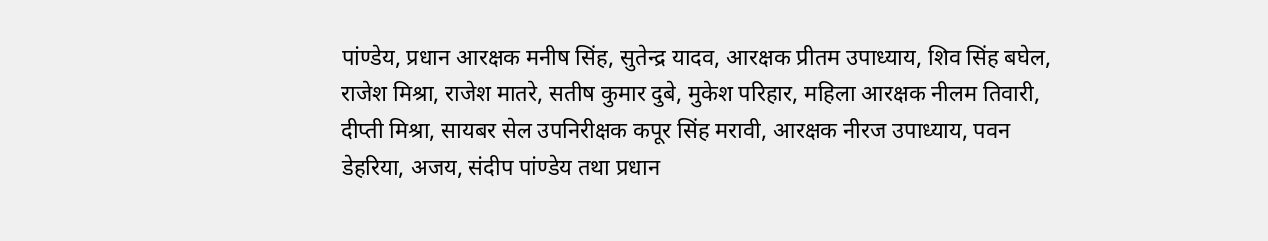पांण्डेय, प्रधान आरक्षक मनीष सिंह, सुतेन्द्र यादव, आरक्षक प्रीतम उपाध्याय, शिव सिंह बघेल, राजेश मिश्रा, राजेश मातरे, सतीष कुमार दुबे, मुकेश परिहार, महिला आरक्षक नीलम तिवारी, दीप्ती मिश्रा, सायबर सेल उपनिरीक्षक कपूर सिंह मरावी, आरक्षक नीरज उपाध्याय, पवन डेहरिया, अजय, संदीप पांण्डेय तथा प्रधान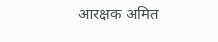आरक्षक अमित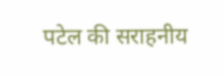पटेल की सराहनीय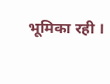भूमिका रही ।